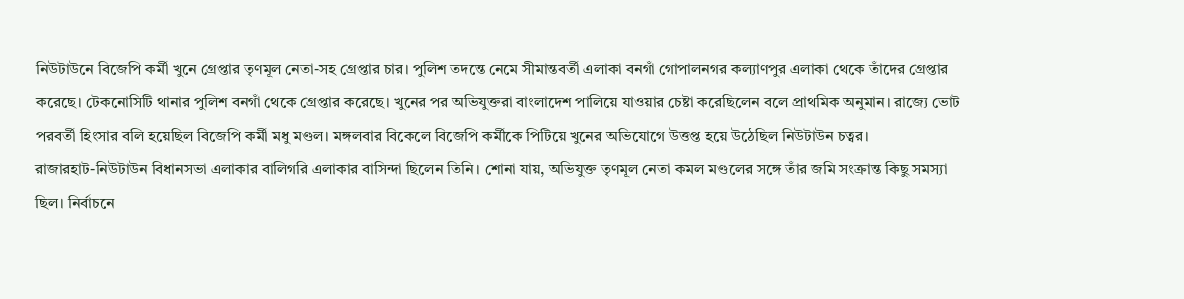নিউটাউনে বিজেপি কর্মী খুনে গ্রেপ্তার তৃণমূল নেতা-সহ গ্রেপ্তার চার। পুলিশ তদন্তে নেমে সীমান্তবর্তী এলাকা বনগাঁ গোপালনগর কল্যাণপুর এলাকা থেকে তাঁদের গ্রেপ্তার করেছে। টেকনোসিটি থানার পুলিশ বনগাঁ থেকে গ্রেপ্তার করেছে। খুনের পর অভিযুক্তরা বাংলাদেশ পালিয়ে যাওয়ার চেষ্টা করেছিলেন বলে প্রাথমিক অনুমান। রাজ্যে ভোট পরবর্তী হিংসার বলি হয়েছিল বিজেপি কর্মী মধু মণ্ডল। মঙ্গলবার বিকেলে বিজেপি কর্মীকে পিটিয়ে খুনের অভিযোগে উত্তপ্ত হয়ে উঠেছিল নিউটাউন চত্বর।
রাজারহাট-নিউটাউন বিধানসভা এলাকার বালিগরি এলাকার বাসিন্দা ছিলেন তিনি। শোনা যায়, অভিযুক্ত তৃণমূল নেতা কমল মণ্ডলের সঙ্গে তাঁর জমি সংক্রান্ত কিছু সমস্যা ছিল। নির্বাচনে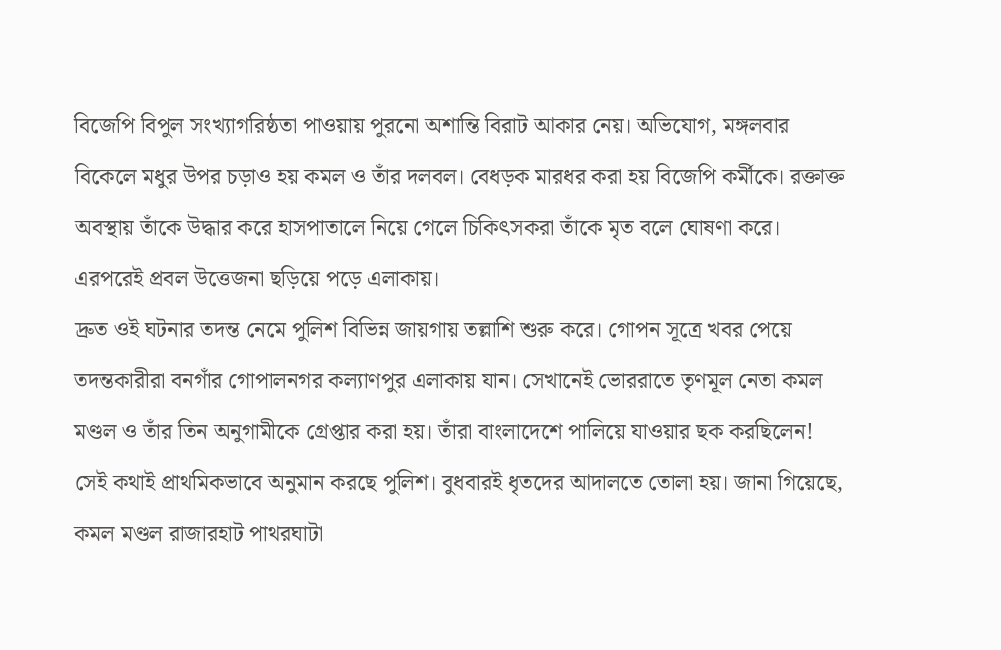বিজেপি বিপুল সংখ্যাগরিষ্ঠতা পাওয়ায় পুরনো অশান্তি বিরাট আকার নেয়। অভিযোগ, মঙ্গলবার বিকেলে মধুর উপর চড়াও হয় কমল ও তাঁর দলবল। বেধড়ক মারধর করা হয় বিজেপি কর্মীকে। রক্তাক্ত অবস্থায় তাঁকে উদ্ধার করে হাসপাতালে নিয়ে গেলে চিকিৎসকরা তাঁকে মৃত বলে ঘোষণা করে। এরপরেই প্রবল উত্তেজনা ছড়িয়ে পড়ে এলাকায়।
দ্রুত ওই ঘটনার তদন্ত নেমে পুলিশ বিভিন্ন জায়গায় তল্লাশি শুরু করে। গোপন সূত্রে খবর পেয়ে তদন্তকারীরা বনগাঁর গোপালনগর কল্যাণপুর এলাকায় যান। সেখানেই ভোররাতে তৃণমূল নেতা কমল মণ্ডল ও তাঁর তিন অনুগামীকে গ্রেপ্তার করা হয়। তাঁরা বাংলাদেশে পালিয়ে যাওয়ার ছক করছিলেন! সেই কথাই প্রাথমিকভাবে অনুমান করছে পুলিশ। বুধবারই ধৃতদের আদালতে তোলা হয়। জানা গিয়েছে, কমল মণ্ডল রাজারহাট পাথরঘাটা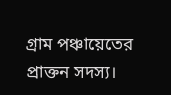গ্রাম পঞ্চায়েতের প্রাক্তন সদস্য।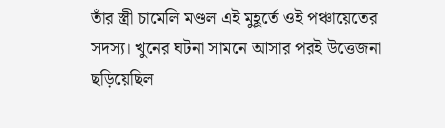তাঁর স্ত্রী চামেলি মণ্ডল এই মুহূর্তে ওই পঞ্চায়েতের সদস্য। খুনের ঘটনা সামনে আসার পরই উত্তেজনা ছড়িয়েছিল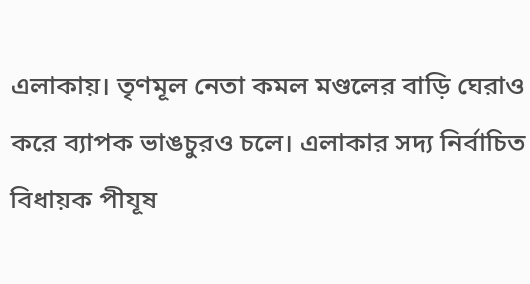এলাকায়। তৃণমূল নেতা কমল মণ্ডলের বাড়ি ঘেরাও করে ব্যাপক ভাঙচুরও চলে। এলাকার সদ্য নির্বাচিত বিধায়ক পীযূষ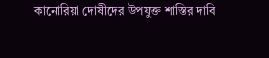কানোরিয়া দোষীদের উপযুক্ত শাস্তির দাবি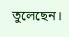তুলেছেন।